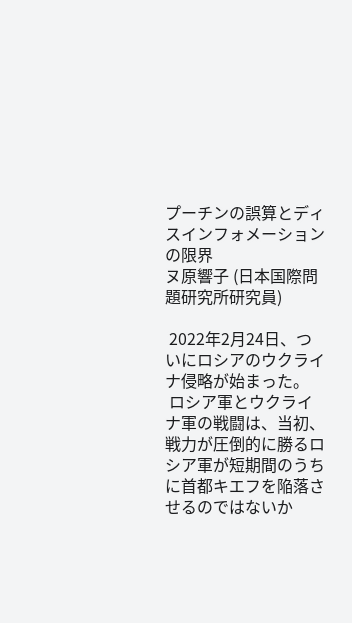プーチンの誤算とディスインフォメーションの限界
ヌ原響子 (日本国際問題研究所研究員)

 2022年2月24日、ついにロシアのウクライナ侵略が始まった。
 ロシア軍とウクライナ軍の戦闘は、当初、戦力が圧倒的に勝るロシア軍が短期間のうちに首都キエフを陥落させるのではないか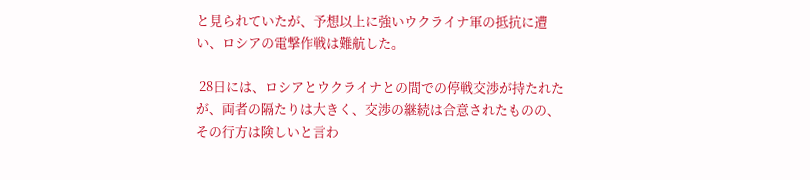と見られていたが、予想以上に強いウクライナ軍の抵抗に遭い、ロシアの電撃作戦は難航した。

 28日には、ロシアとウクライナとの間での停戦交渉が持たれたが、両者の隔たりは大きく、交渉の継続は合意されたものの、その行方は険しいと言わ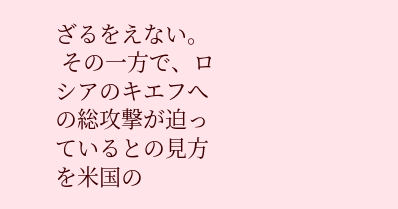ざるをえない。
 その一方で、ロシアのキエフへの総攻撃が迫っているとの見方を米国の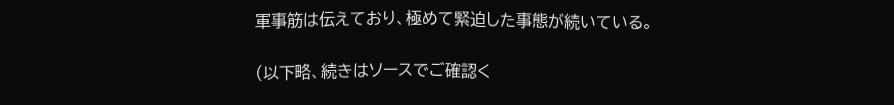軍事筋は伝えており、極めて緊迫した事態が続いている。

(以下略、続きはソースでご確認く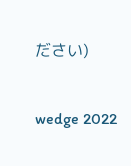ださい)

wedge 2022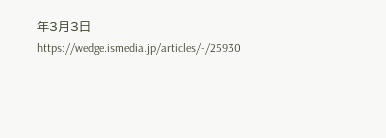年3月3日
https://wedge.ismedia.jp/articles/-/25930